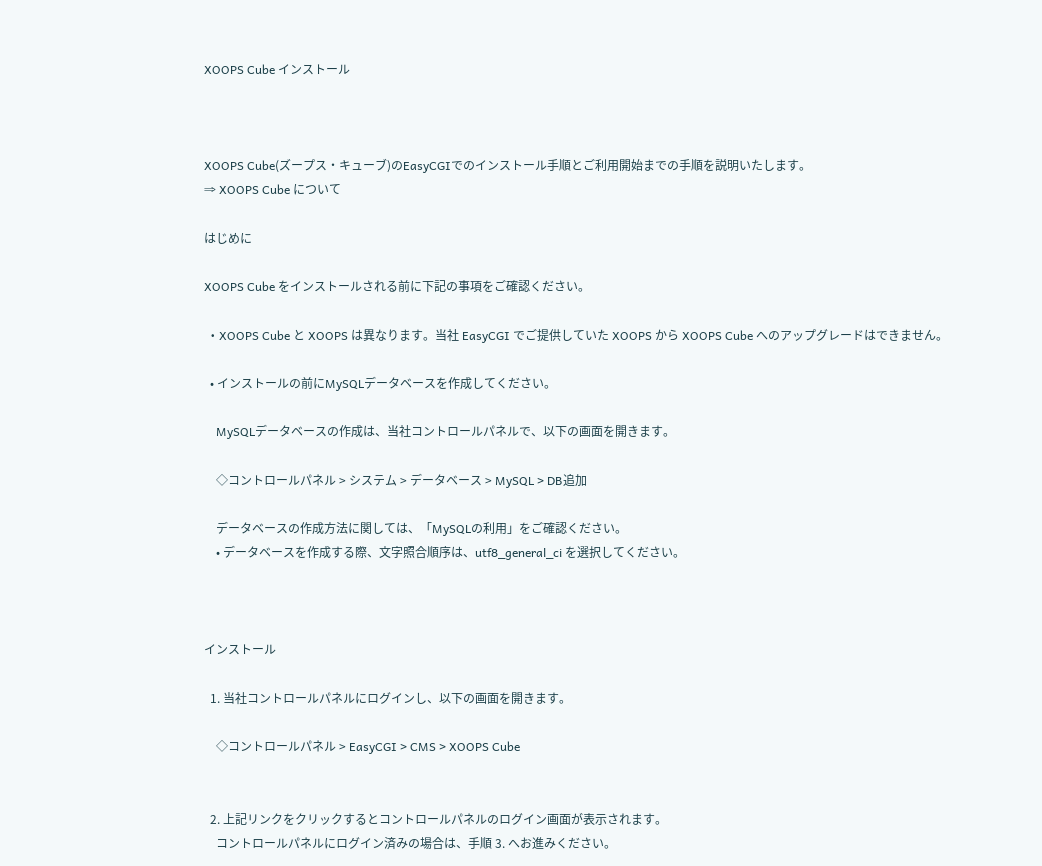XOOPS Cube インストール



XOOPS Cube(ズープス・キューブ)のEasyCGIでのインストール手順とご利用開始までの手順を説明いたします。
⇒ XOOPS Cube について

はじめに

XOOPS Cube をインストールされる前に下記の事項をご確認ください。

  • XOOPS Cube と XOOPS は異なります。当社 EasyCGI でご提供していた XOOPS から XOOPS Cube へのアップグレードはできません。

  • インストールの前にMySQLデータベースを作成してください。

    MySQLデータベースの作成は、当社コントロールパネルで、以下の画面を開きます。

    ◇コントロールパネル > システム > データベース > MySQL > DB追加

    データベースの作成方法に関しては、「MySQLの利用」をご確認ください。
    • データベースを作成する際、文字照合順序は、utf8_general_ci を選択してください。



インストール

  1. 当社コントロールパネルにログインし、以下の画面を開きます。

    ◇コントロールパネル > EasyCGI > CMS > XOOPS Cube


  2. 上記リンクをクリックするとコントロールパネルのログイン画面が表示されます。
    コントロールパネルにログイン済みの場合は、手順 3. へお進みください。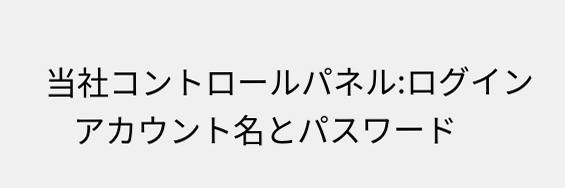当社コントロールパネル:ログイン
    アカウント名とパスワード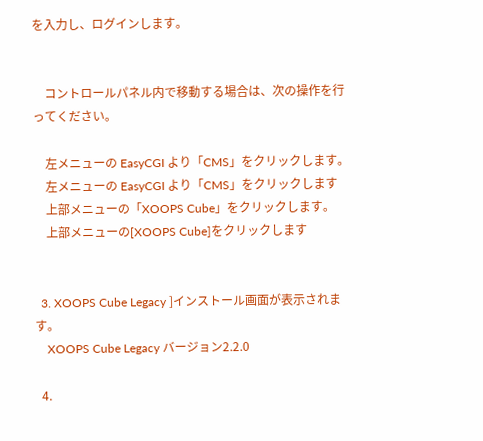を入力し、ログインします。


    コントロールパネル内で移動する場合は、次の操作を行ってください。

    左メニューの EasyCGI より「CMS」をクリックします。
    左メニューの EasyCGI より「CMS」をクリックします
    上部メニューの「XOOPS Cube」をクリックします。
    上部メニューの[XOOPS Cube]をクリックします


  3. XOOPS Cube Legacy ]インストール画面が表示されます。
    XOOPS Cube Legacy バージョン2.2.0

  4.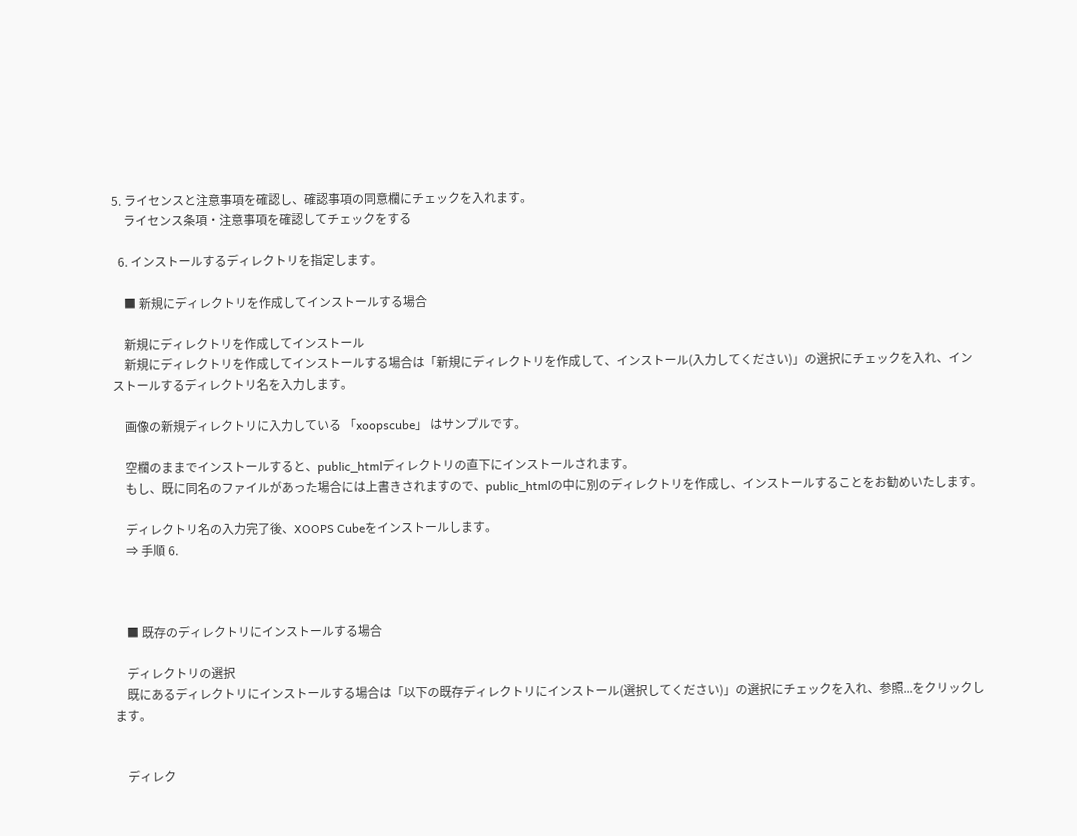5. ライセンスと注意事項を確認し、確認事項の同意欄にチェックを入れます。
    ライセンス条項・注意事項を確認してチェックをする

  6. インストールするディレクトリを指定します。

    ■ 新規にディレクトリを作成してインストールする場合

    新規にディレクトリを作成してインストール
    新規にディレクトリを作成してインストールする場合は「新規にディレクトリを作成して、インストール(入力してください)」の選択にチェックを入れ、インストールするディレクトリ名を入力します。

    画像の新規ディレクトリに入力している 「xoopscube」 はサンプルです。

    空欄のままでインストールすると、public_htmlディレクトリの直下にインストールされます。
    もし、既に同名のファイルがあった場合には上書きされますので、public_htmlの中に別のディレクトリを作成し、インストールすることをお勧めいたします。

    ディレクトリ名の入力完了後、XOOPS Cubeをインストールします。
    ⇒ 手順 6.



    ■ 既存のディレクトリにインストールする場合

    ディレクトリの選択
    既にあるディレクトリにインストールする場合は「以下の既存ディレクトリにインストール(選択してください)」の選択にチェックを入れ、参照...をクリックします。


    ディレク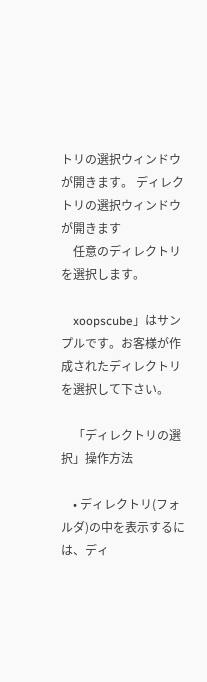トリの選択ウィンドウが開きます。 ディレクトリの選択ウィンドウが開きます
    任意のディレクトリを選択します。

    xoopscube」はサンプルです。お客様が作成されたディレクトリを選択して下さい。

    「ディレクトリの選択」操作方法

    • ディレクトリ(フォルダ)の中を表示するには、ディ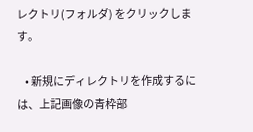レクトリ(フォルダ) をクリックします。

    • 新規にディレクトリを作成するには、上記画像の青枠部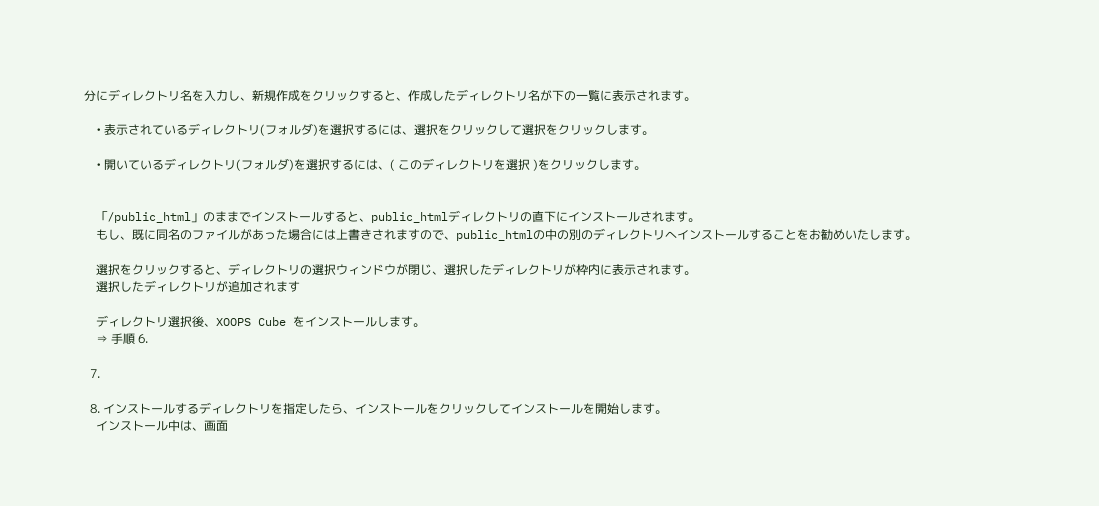分にディレクトリ名を入力し、新規作成をクリックすると、作成したディレクトリ名が下の一覧に表示されます。

    • 表示されているディレクトリ(フォルダ)を選択するには、選択をクリックして選択をクリックします。

    • 開いているディレクトリ(フォルダ)を選択するには、( このディレクトリを選択 )をクリックします。


    「/public_html」のままでインストールすると、public_htmlディレクトリの直下にインストールされます。
    もし、既に同名のファイルがあった場合には上書きされますので、public_htmlの中の別のディレクトリへインストールすることをお勧めいたします。

    選択をクリックすると、ディレクトリの選択ウィンドウが閉じ、選択したディレクトリが枠内に表示されます。
    選択したディレクトリが追加されます

    ディレクトリ選択後、XOOPS Cube をインストールします。
    ⇒ 手順 6.

  7.

  8. インストールするディレクトリを指定したら、インストールをクリックしてインストールを開始します。
    インストール中は、画面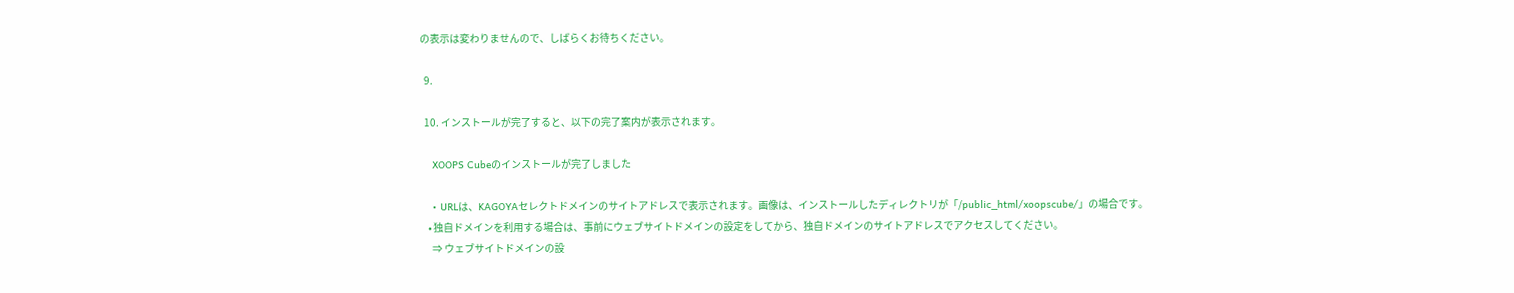の表示は変わりませんので、しばらくお待ちください。

  9.

  10. インストールが完了すると、以下の完了案内が表示されます。

    XOOPS Cubeのインストールが完了しました

    • URLは、KAGOYAセレクトドメインのサイトアドレスで表示されます。画像は、インストールしたディレクトリが「/public_html/xoopscube/」の場合です。
    • 独自ドメインを利用する場合は、事前にウェブサイトドメインの設定をしてから、独自ドメインのサイトアドレスでアクセスしてください。
      ⇒ ウェブサイトドメインの設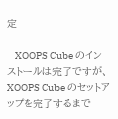定

    XOOPS Cube のインストールは完了ですが、XOOPS Cube のセットアップを完了するまで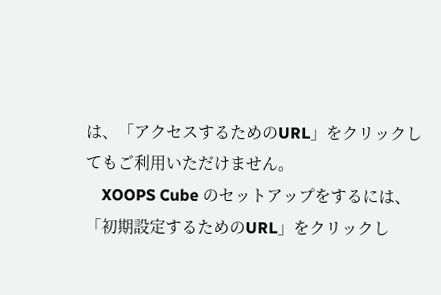は、「アクセスするためのURL」をクリックしてもご利用いただけません。
    XOOPS Cube のセットアップをするには、「初期設定するためのURL」をクリックし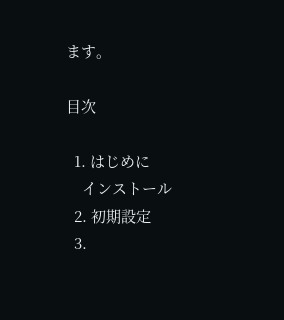ます。

目次

  1. はじめに
    インストール
  2. 初期設定
  3.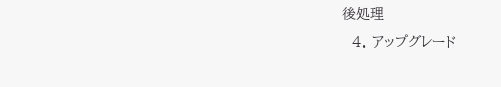後処理
  4. アップグレード